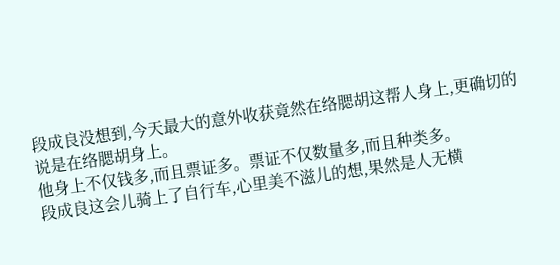段成良没想到,今天最大的意外收获竟然在络腮胡这帮人身上,更确切的说是在络腮胡身上。
他身上不仅钱多,而且票证多。票证不仅数量多,而且种类多。
段成良这会儿骑上了自行车,心里美不滋儿的想,果然是人无横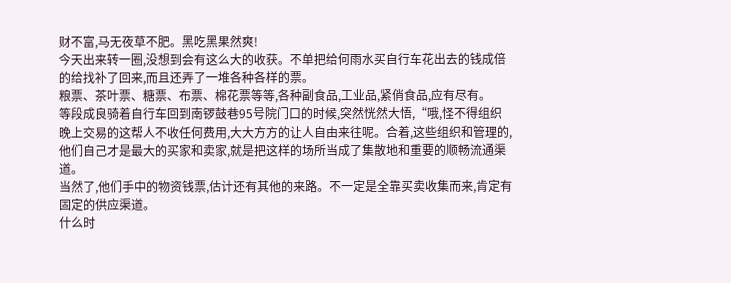财不富,马无夜草不肥。黑吃黑果然爽!
今天出来转一圈,没想到会有这么大的收获。不单把给何雨水买自行车花出去的钱成倍的给找补了回来,而且还弄了一堆各种各样的票。
粮票、茶叶票、糖票、布票、棉花票等等,各种副食品,工业品,紧俏食品,应有尽有。
等段成良骑着自行车回到南锣鼓巷95号院门口的时候,突然恍然大悟,“哦,怪不得组织晚上交易的这帮人不收任何费用,大大方方的让人自由来往呢。合着,这些组织和管理的,他们自己才是最大的买家和卖家,就是把这样的场所当成了集散地和重要的顺畅流通渠道。
当然了,他们手中的物资钱票,估计还有其他的来路。不一定是全靠买卖收集而来,肯定有固定的供应渠道。
什么时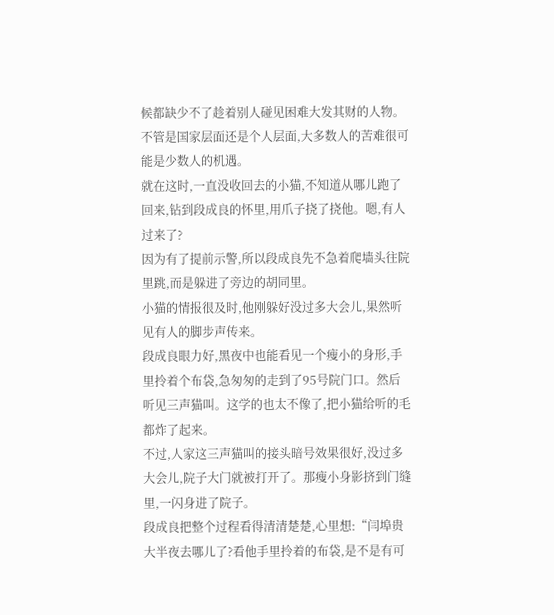候都缺少不了趁着别人碰见困难大发其财的人物。不管是国家层面还是个人层面,大多数人的苦难很可能是少数人的机遇。
就在这时,一直没收回去的小猫,不知道从哪儿跑了回来,钻到段成良的怀里,用爪子挠了挠他。嗯,有人过来了?
因为有了提前示警,所以段成良先不急着爬墙头往院里跳,而是躲进了旁边的胡同里。
小猫的情报很及时,他刚躲好没过多大会儿,果然听见有人的脚步声传来。
段成良眼力好,黑夜中也能看见一个瘦小的身形,手里拎着个布袋,急匆匆的走到了95号院门口。然后听见三声猫叫。这学的也太不像了,把小猫给听的毛都炸了起来。
不过,人家这三声猫叫的接头暗号效果很好,没过多大会儿,院子大门就被打开了。那瘦小身影挤到门缝里,一闪身进了院子。
段成良把整个过程看得清清楚楚,心里想:“闫埠贵大半夜去哪儿了?看他手里拎着的布袋,是不是有可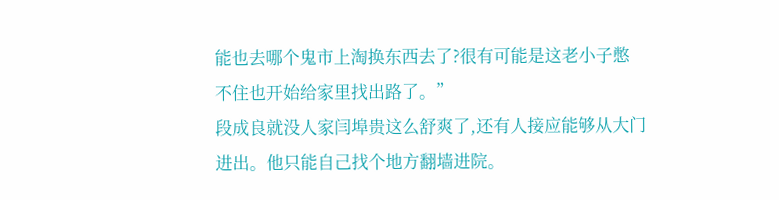能也去哪个鬼市上淘换东西去了?很有可能是这老小子憋不住也开始给家里找出路了。”
段成良就没人家闫埠贵这么舒爽了,还有人接应能够从大门进出。他只能自己找个地方翻墙进院。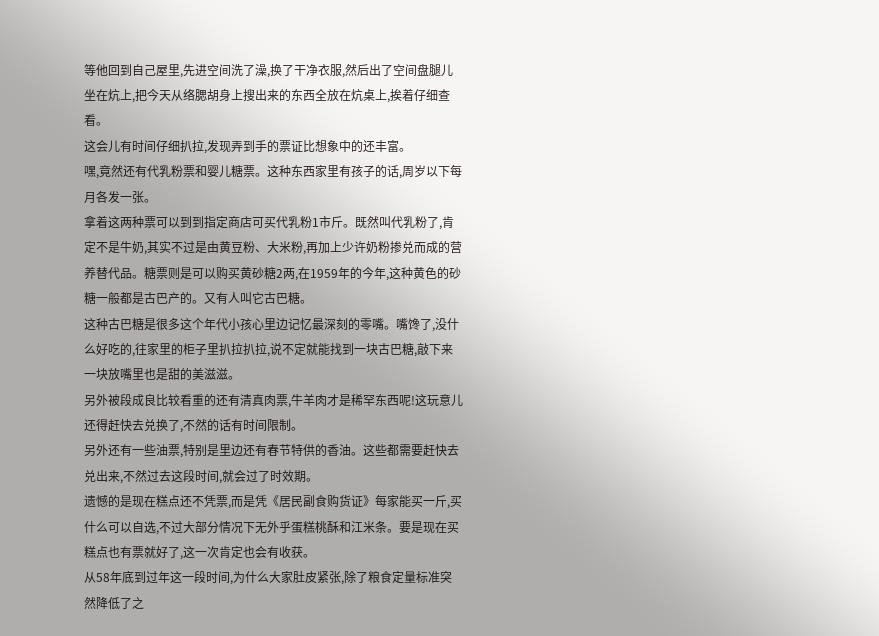等他回到自己屋里,先进空间洗了澡,换了干净衣服,然后出了空间盘腿儿坐在炕上,把今天从络腮胡身上搜出来的东西全放在炕桌上,挨着仔细查看。
这会儿有时间仔细扒拉,发现弄到手的票证比想象中的还丰富。
嘿,竟然还有代乳粉票和婴儿糖票。这种东西家里有孩子的话,周岁以下每月各发一张。
拿着这两种票可以到到指定商店可买代乳粉1市斤。既然叫代乳粉了,肯定不是牛奶,其实不过是由黄豆粉、大米粉,再加上少许奶粉掺兑而成的营养替代品。糖票则是可以购买黄砂糖2两,在1959年的今年,这种黄色的砂糖一般都是古巴产的。又有人叫它古巴糖。
这种古巴糖是很多这个年代小孩心里边记忆最深刻的零嘴。嘴馋了,没什么好吃的,往家里的柜子里扒拉扒拉,说不定就能找到一块古巴糖,敲下来一块放嘴里也是甜的美滋滋。
另外被段成良比较看重的还有清真肉票,牛羊肉才是稀罕东西呢!这玩意儿还得赶快去兑换了,不然的话有时间限制。
另外还有一些油票,特别是里边还有春节特供的香油。这些都需要赶快去兑出来,不然过去这段时间,就会过了时效期。
遗憾的是现在糕点还不凭票,而是凭《居民副食购货证》每家能买一斤,买什么可以自选,不过大部分情况下无外乎蛋糕桃酥和江米条。要是现在买糕点也有票就好了,这一次肯定也会有收获。
从58年底到过年这一段时间,为什么大家肚皮紧张,除了粮食定量标准突然降低了之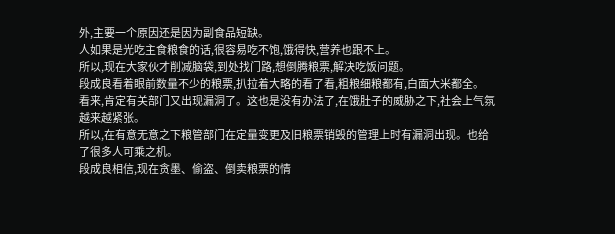外,主要一个原因还是因为副食品短缺。
人如果是光吃主食粮食的话,很容易吃不饱,饿得快,营养也跟不上。
所以,现在大家伙才削减脑袋,到处找门路,想倒腾粮票,解决吃饭问题。
段成良看着眼前数量不少的粮票,扒拉着大略的看了看,粗粮细粮都有,白面大米都全。
看来,肯定有关部门又出现漏洞了。这也是没有办法了,在饿肚子的威胁之下,社会上气氛越来越紧张。
所以,在有意无意之下粮管部门在定量变更及旧粮票销毁的管理上时有漏洞出现。也给了很多人可乘之机。
段成良相信,现在贪墨、偷盗、倒卖粮票的情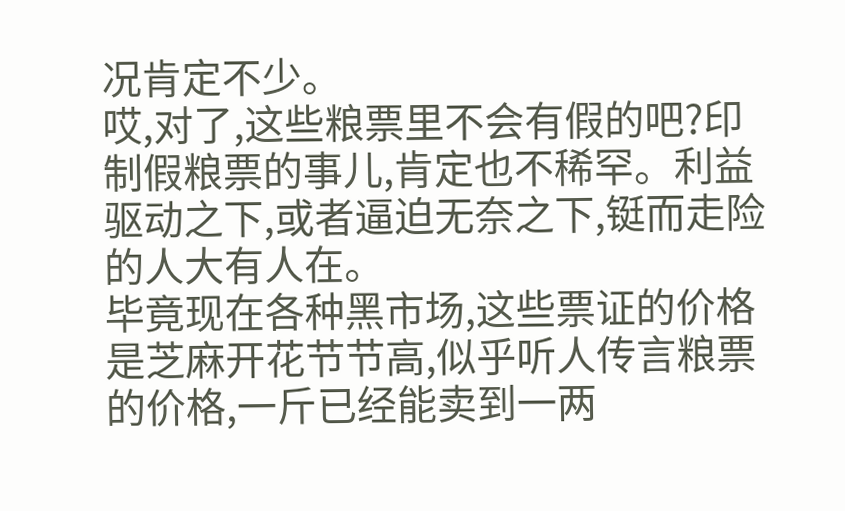况肯定不少。
哎,对了,这些粮票里不会有假的吧?印制假粮票的事儿,肯定也不稀罕。利益驱动之下,或者逼迫无奈之下,铤而走险的人大有人在。
毕竟现在各种黑市场,这些票证的价格是芝麻开花节节高,似乎听人传言粮票的价格,一斤已经能卖到一两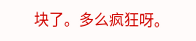块了。多么疯狂呀。